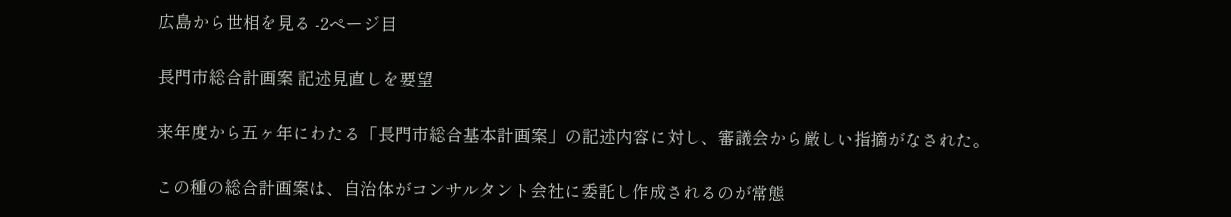広島から世相を見る -2ページ目

長門市総合計画案 記述見直しを要望

来年度から五ヶ年にわたる「長門市総合基本計画案」の記述内容に対し、審議会から厳しい指摘がなされた。

この種の総合計画案は、自治体がコンサルタント会社に委託し作成されるのが常態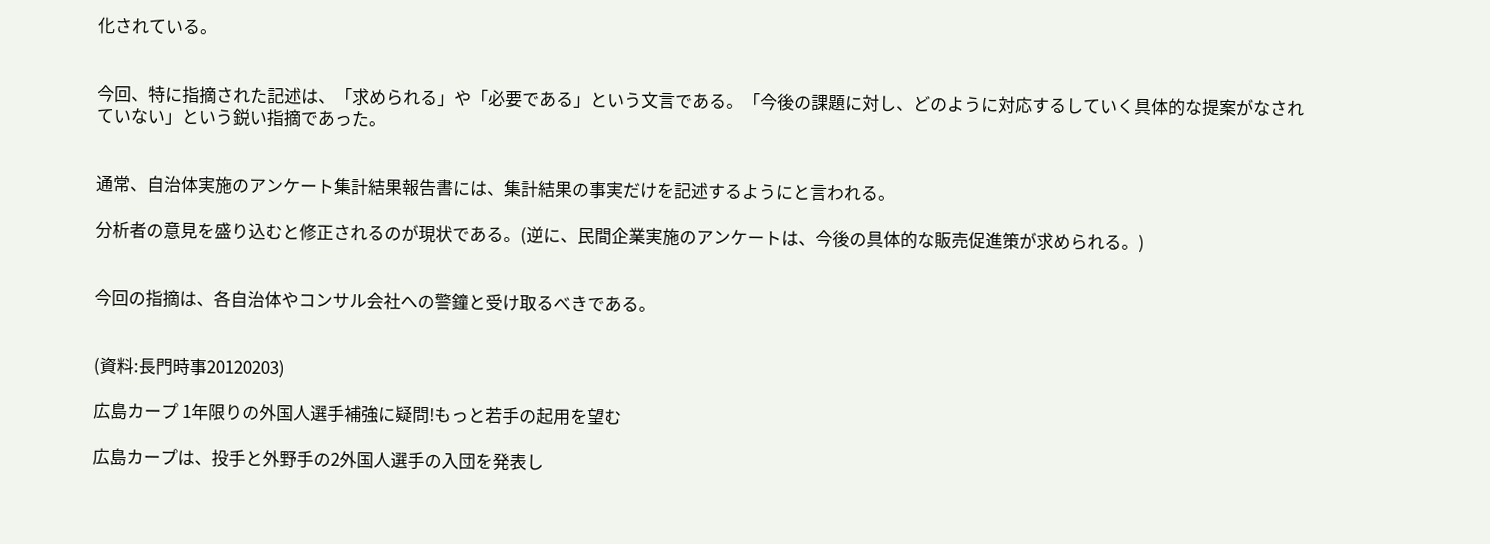化されている。


今回、特に指摘された記述は、「求められる」や「必要である」という文言である。「今後の課題に対し、どのように対応するしていく具体的な提案がなされていない」という鋭い指摘であった。


通常、自治体実施のアンケート集計結果報告書には、集計結果の事実だけを記述するようにと言われる。

分析者の意見を盛り込むと修正されるのが現状である。(逆に、民間企業実施のアンケートは、今後の具体的な販売促進策が求められる。)


今回の指摘は、各自治体やコンサル会社への警鐘と受け取るべきである。


(資料:長門時事20120203)

広島カープ 1年限りの外国人選手補強に疑問!もっと若手の起用を望む

広島カープは、投手と外野手の2外国人選手の入団を発表し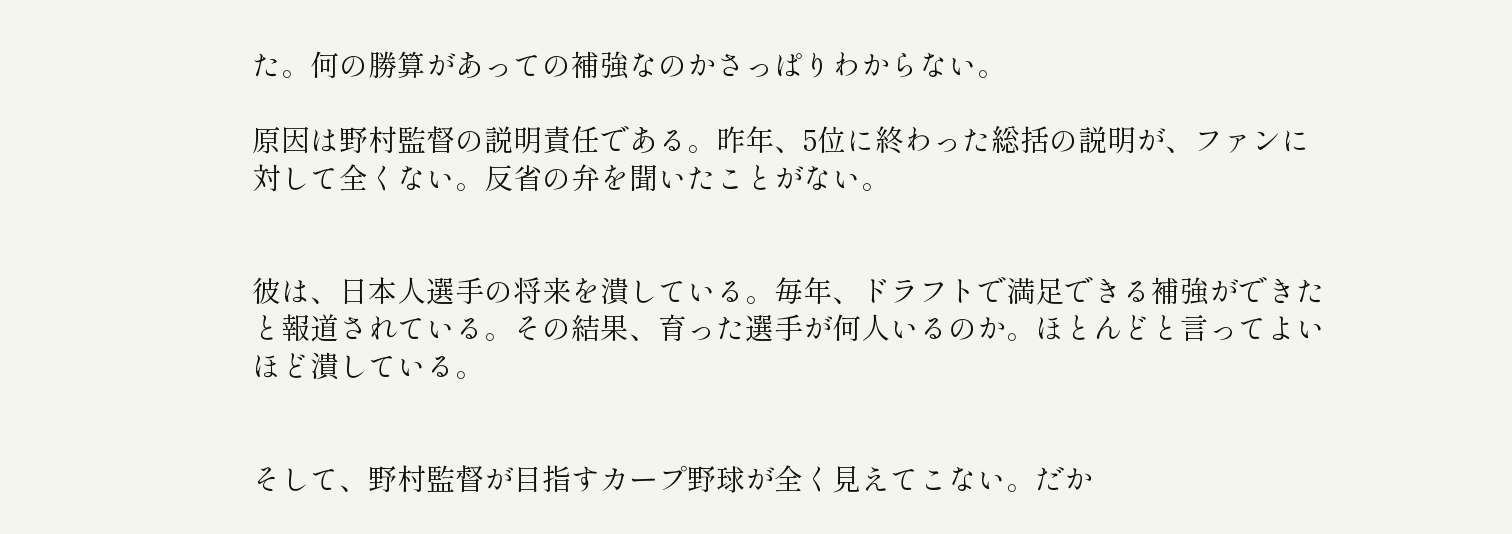た。何の勝算があっての補強なのかさっぱりわからない。

原因は野村監督の説明責任である。昨年、5位に終わった総括の説明が、ファンに対して全くない。反省の弁を聞いたことがない。


彼は、日本人選手の将来を潰している。毎年、ドラフトで満足できる補強ができたと報道されている。その結果、育った選手が何人いるのか。ほとんどと言ってよいほど潰している。


そして、野村監督が目指すカープ野球が全く見えてこない。だか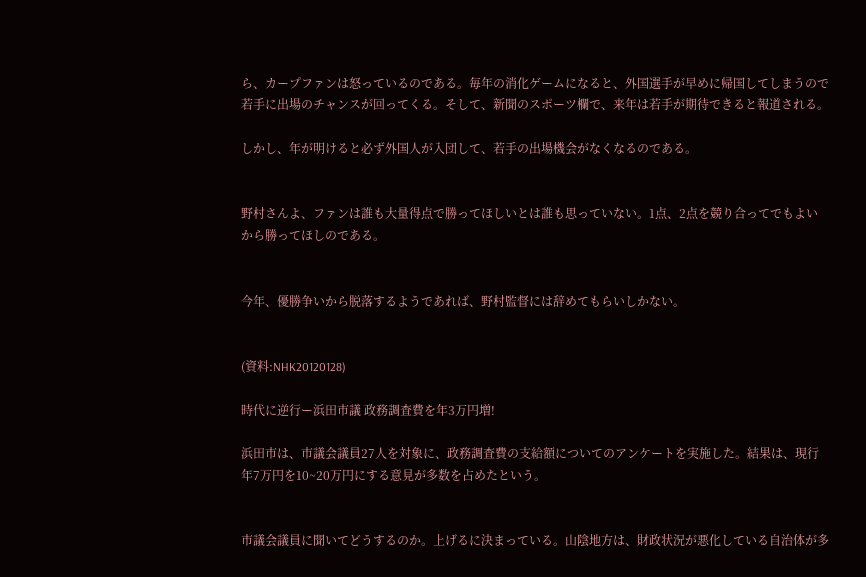ら、カープファンは怒っているのである。毎年の消化ゲームになると、外国選手が早めに帰国してしまうので若手に出場のチャンスが回ってくる。そして、新聞のスポーツ欄で、来年は若手が期待できると報道される。

しかし、年が明けると必ず外国人が入団して、若手の出場機会がなくなるのである。


野村さんよ、ファンは誰も大量得点で勝ってほしいとは誰も思っていない。1点、2点を競り合ってでもよいから勝ってほしのである。


今年、優勝争いから脱落するようであれば、野村監督には辞めてもらいしかない。


(資料:NHK20120128)

時代に逆行ー浜田市議 政務調査費を年3万円増!

浜田市は、市議会議員27人を対象に、政務調査費の支給額についてのアンケートを実施した。結果は、現行年7万円を10~20万円にする意見が多数を占めたという。


市議会議員に聞いてどうするのか。上げるに決まっている。山陰地方は、財政状況が悪化している自治体が多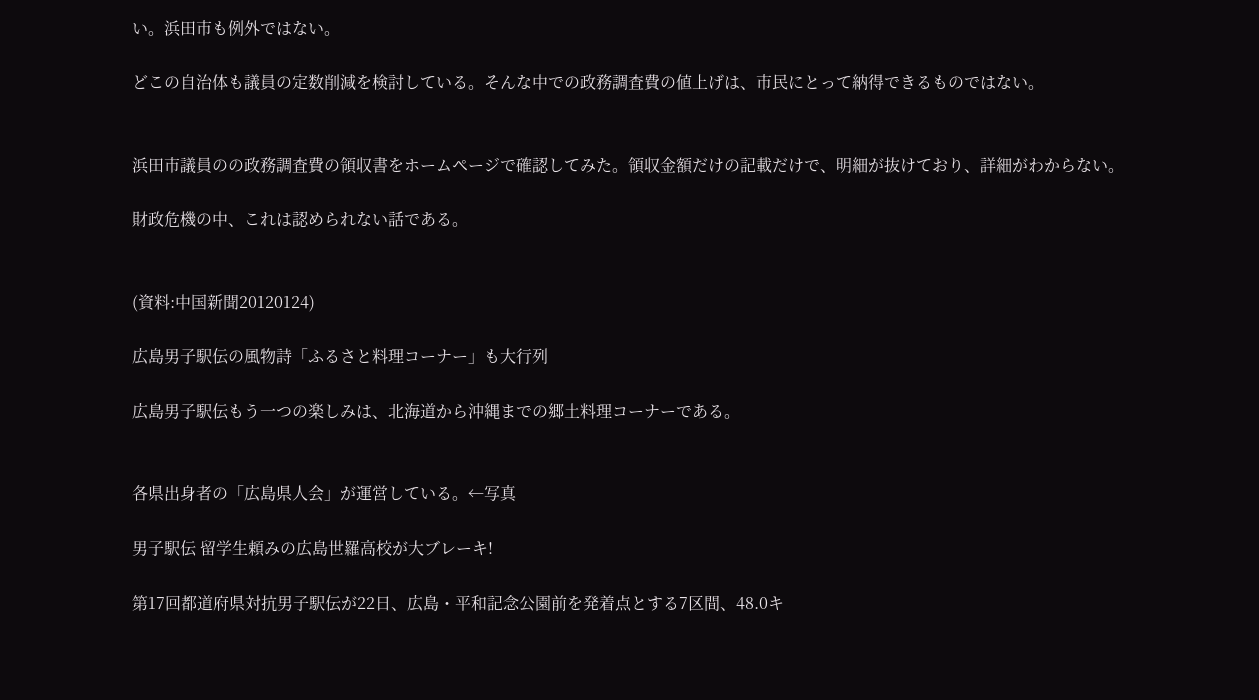い。浜田市も例外ではない。

どこの自治体も議員の定数削減を検討している。そんな中での政務調査費の値上げは、市民にとって納得できるものではない。


浜田市議員のの政務調査費の領収書をホームページで確認してみた。領収金額だけの記載だけで、明細が抜けており、詳細がわからない。

財政危機の中、これは認められない話である。


(資料:中国新聞20120124)

広島男子駅伝の風物詩「ふるさと料理コーナー」も大行列

広島男子駅伝もう一つの楽しみは、北海道から沖縄までの郷土料理コーナーである。


各県出身者の「広島県人会」が運営している。←写真

男子駅伝 留学生頼みの広島世羅高校が大ブレーキ!

第17回都道府県対抗男子駅伝が22日、広島・平和記念公園前を発着点とする7区間、48.0キ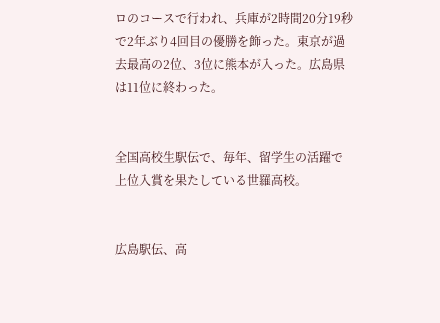ロのコースで行われ、兵庫が2時間20分19秒で2年ぶり4回目の優勝を飾った。東京が過去最高の2位、3位に熊本が入った。広島県は11位に終わった。


全国高校生駅伝で、毎年、留学生の活躍で上位入賞を果たしている世羅高校。


広島駅伝、高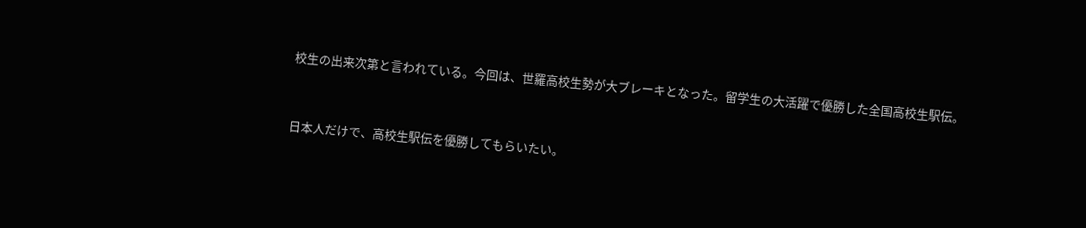校生の出来次第と言われている。今回は、世羅高校生勢が大ブレーキとなった。留学生の大活躍で優勝した全国高校生駅伝。


日本人だけで、高校生駅伝を優勝してもらいたい。